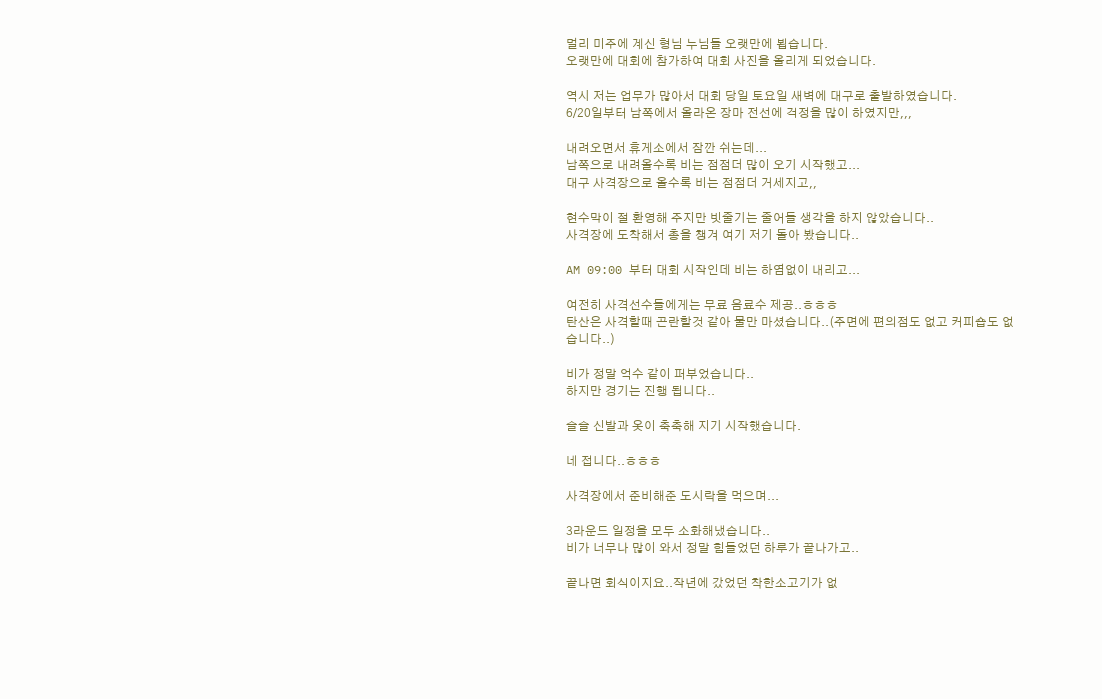멀리 미주에 계신 형님 누님들 오랫만에 뵙습니다.
오랫만에 대회에 참가하여 대회 사진을 올리게 되었습니다.

역시 저는 업무가 많아서 대회 당일 토요일 새벽에 대구로 출발하였습니다.
6/20일부터 남쪽에서 올라온 장마 전선에 걱정을 많이 하였지만,,,

내려오면서 휴게소에서 잠깐 쉬는데...
남쪽으로 내려올수록 비는 점점더 많이 오기 시작했고...
대구 사격장으로 올수록 비는 점점더 거세지고,,

현수막이 절 환영해 주지만 빗줄기는 줄어들 생각을 하지 않았습니다..
사격장에 도착해서 총을 챙겨 여기 저기 돌아 봤습니다..

AM 09:00 부터 대회 시작인데 비는 하염없이 내리고...

여전히 사격선수들에게는 무료 음료수 제공..ㅎㅎㅎ
탄산은 사격할때 곤란할것 같아 물만 마셨습니다..(주면에 편의점도 없고 커피숍도 없습니다..)

비가 정말 억수 같이 퍼부었습니다..
하지만 경기는 진행 됩니다..

슬슬 신발과 옷이 축축해 지기 시작했습니다.

네 접니다..ㅎㅎㅎ

사격장에서 준비해준 도시락을 먹으며...

3라운드 일정을 모두 소화해냈습니다..
비가 너무나 많이 와서 정말 힘들었던 하루가 끝나가고..

끝나면 회식이지요..작년에 갔었던 착한소고기가 없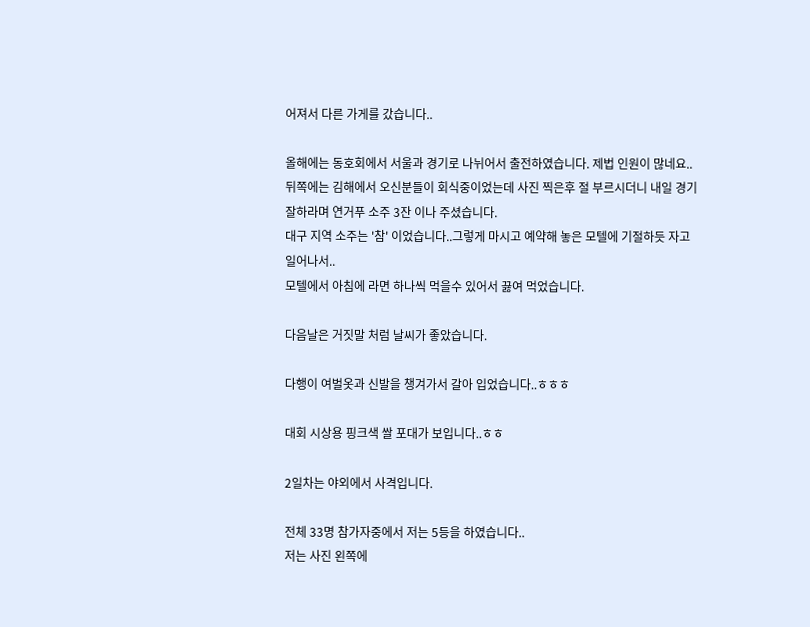어져서 다른 가게를 갔습니다..

올해에는 동호회에서 서울과 경기로 나뉘어서 출전하였습니다. 제법 인원이 많네요..
뒤쪽에는 김해에서 오신분들이 회식중이었는데 사진 찍은후 절 부르시더니 내일 경기 잘하라며 연거푸 소주 3잔 이나 주셨습니다.
대구 지역 소주는 '참' 이었습니다..그렇게 마시고 예약해 놓은 모텔에 기절하듯 자고 일어나서..
모텔에서 아침에 라면 하나씩 먹을수 있어서 끓여 먹었습니다.

다음날은 거짓말 처럼 날씨가 좋았습니다.

다행이 여벌옷과 신발을 챙겨가서 갈아 입었습니다..ㅎㅎㅎ

대회 시상용 핑크색 쌀 포대가 보입니다..ㅎㅎ

2일차는 야외에서 사격입니다.

전체 33명 참가자중에서 저는 5등을 하였습니다..
저는 사진 왼쪽에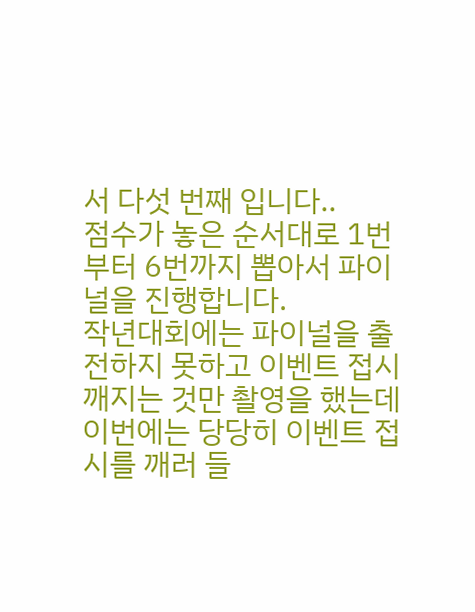서 다섯 번째 입니다..
점수가 놓은 순서대로 1번부터 6번까지 뽑아서 파이널을 진행합니다.
작년대회에는 파이널을 출전하지 못하고 이벤트 접시 깨지는 것만 촬영을 했는데 이번에는 당당히 이벤트 접시를 깨러 들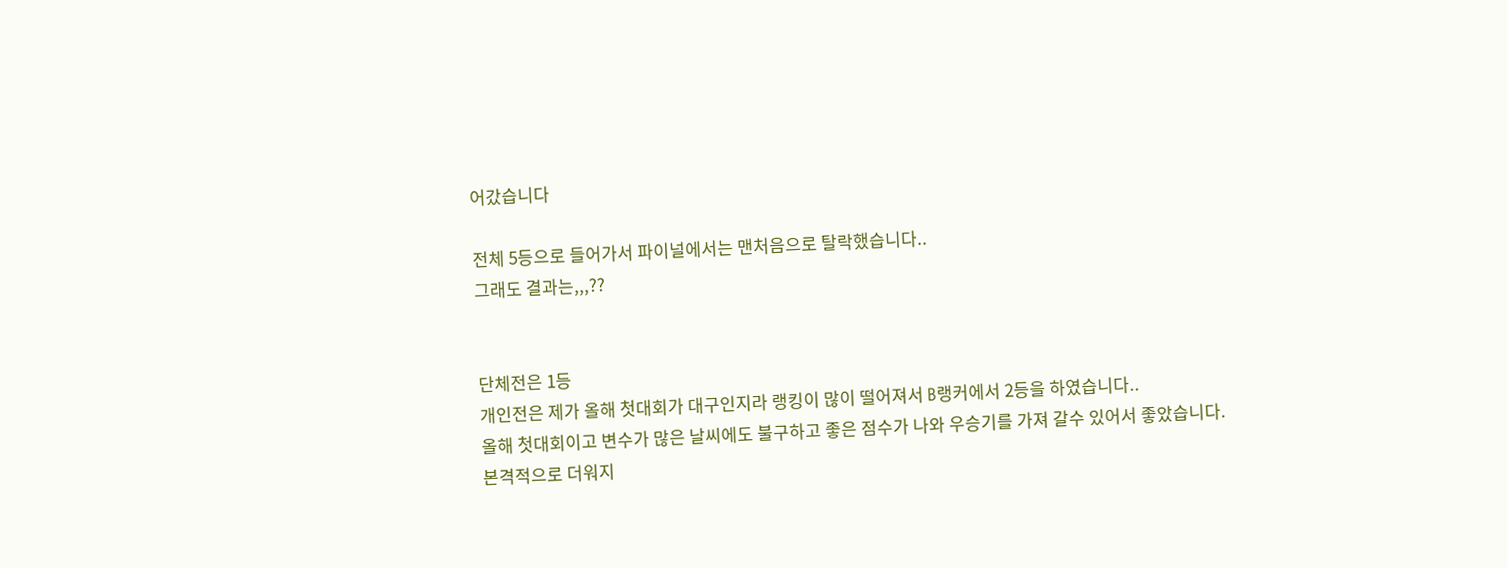어갔습니다

전체 5등으로 들어가서 파이널에서는 맨처음으로 탈락했습니다..
그래도 결과는,,,??


단체전은 1등
개인전은 제가 올해 첫대회가 대구인지라 랭킹이 많이 떨어져서 B랭커에서 2등을 하였습니다..
올해 첫대회이고 변수가 많은 날씨에도 불구하고 좋은 점수가 나와 우승기를 가져 갈수 있어서 좋았습니다.
본격적으로 더워지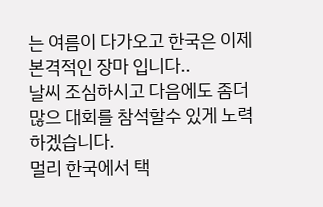는 여름이 다가오고 한국은 이제 본격적인 장마 입니다..
날씨 조심하시고 다음에도 좀더 많으 대회를 참석할수 있게 노력하겠습니다.
멀리 한국에서 택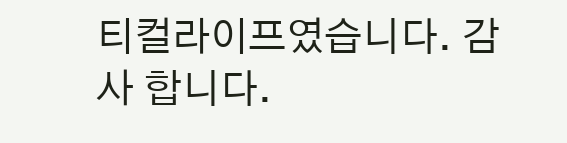티컬라이프였습니다. 감사 합니다.